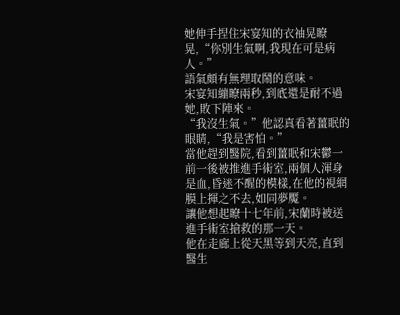她伸手捏住宋宴知的衣袖晃瞭晃,“你別生氣啊,我現在可是病人。”
語氣頗有無理取鬧的意味。
宋宴知繃瞭兩秒,到底還是耐不過她,敗下陣來。
“我沒生氣。”他認真看著薑眠的眼睛,“我是害怕。”
當他趕到醫院,看到薑眠和宋鬱一前一後被推進手術室,兩個人渾身是血,昏迷不醒的模樣,在他的視網膜上揮之不去,如同夢魘。
讓他想起瞭十七年前,宋蘭時被送進手術室搶救的那一天。
他在走廊上從天黑等到天亮,直到醫生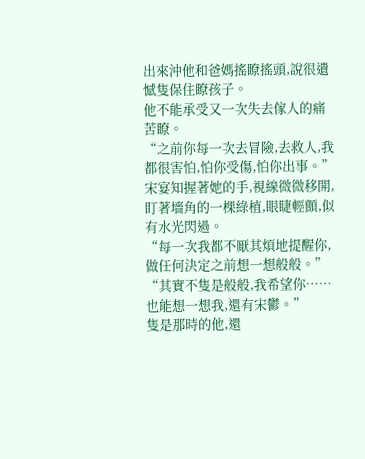出來沖他和爸媽搖瞭搖頭,說很遺憾隻保住瞭孩子。
他不能承受又一次失去傢人的痛苦瞭。
“之前你每一次去冒險,去救人,我都很害怕,怕你受傷,怕你出事。”
宋宴知握著她的手,視線微微移開,盯著墻角的一棵綠植,眼睫輕顫,似有水光閃過。
“每一次我都不厭其煩地提醒你,做任何決定之前想一想般般。”
“其實不隻是般般,我希望你……也能想一想我,還有宋鬱。”
隻是那時的他,還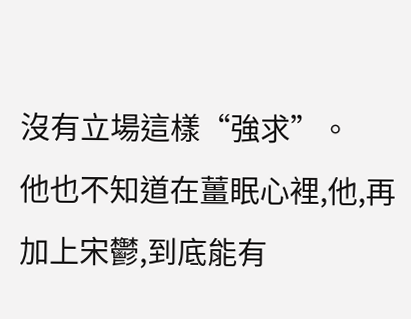沒有立場這樣“強求”。
他也不知道在薑眠心裡,他,再加上宋鬱,到底能有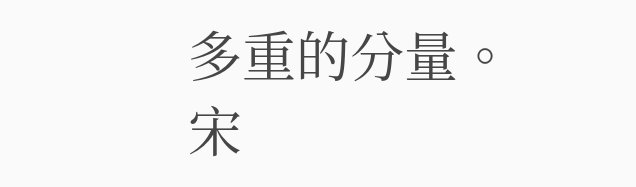多重的分量。
宋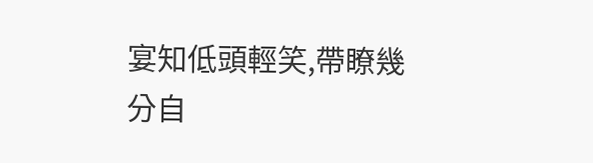宴知低頭輕笑,帶瞭幾分自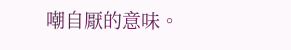嘲自厭的意味。